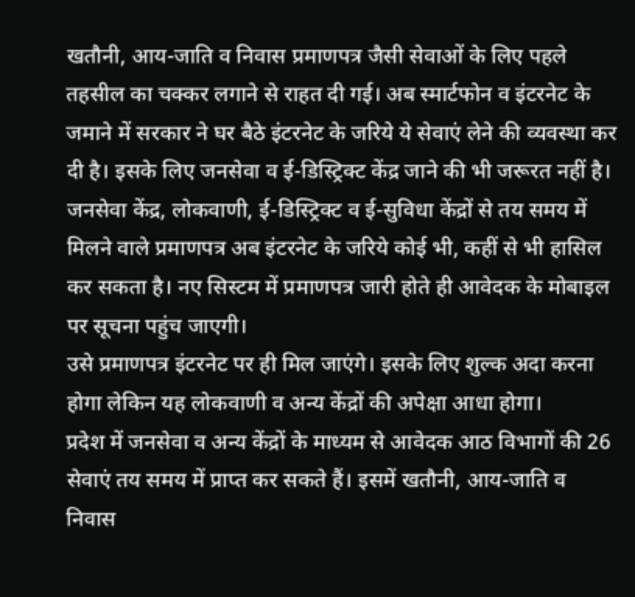खतौनी, आय-जाति व निवास प्रमाणपत्र जैसी सेवाओं के लिए पहले तहसील का चक्कर लगाने से राहत दी गई। अब स्मार्टफोन व इंटरनेट के जमाने में सरकार ने घर बैठे इंटरनेट के जरिये ये सेवाएं लेने की व्यवस्था कर दी है। इसके लिए जनसेवा व ई-डिस्ट्रिक्ट केंद्र जाने की भी जरूरत नहीं है।
जनसेवा केंद्र, लोकवाणी, ई-डिस्ट्रिक्ट व ई-सुविधा केंद्रों से तय समय में मिलने वाले प्रमाणपत्र अब इंटरनेट के जरिये कोई भी, कहीं से भी हासिल कर सकता है। नए सिस्टम में प्रमाणपत्र जारी होते ही आवेदक के मोबाइल पर सूचना पहुंच जाएगी।
उसे प्रमाणपत्र इंटरनेट पर ही मिल जाएंगे। इसके लिए शुल्क अदा करना होगा लेकिन यह लोकवाणी व अन्य केंद्रों की अपेक्षा आधा होगा।
प्रदेश में जनसेवा व अन्य केंद्रों के माध्यम से आवेदक आठ विभागों की 26 सेवाएं तय समय में प्राप्त कर सकते हैं। इसमें खतौनी, आय-जाति व निवास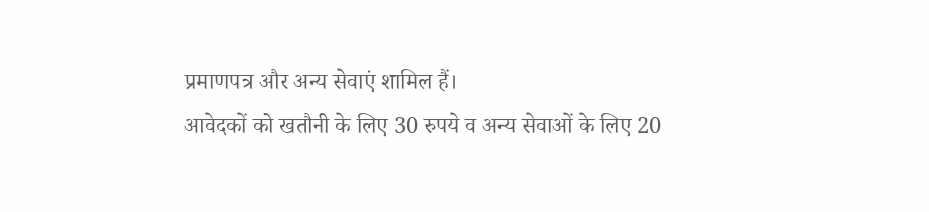प्रमाणपत्र और अन्य सेवाएं शामिल हैं।
आवेदकों को खतौनी के लिए 30 रुपये व अन्य सेवाओं के लिए 20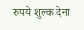रुपये शुल्क देना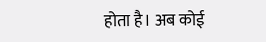होता है। अब कोई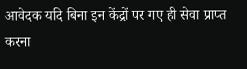आवेदक यदि बिना इन केंद्रों पर गए ही सेवा प्राप्त करना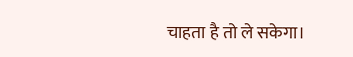चाहता है तो ले सकेगा।